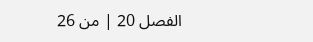الفصل 20 | من 26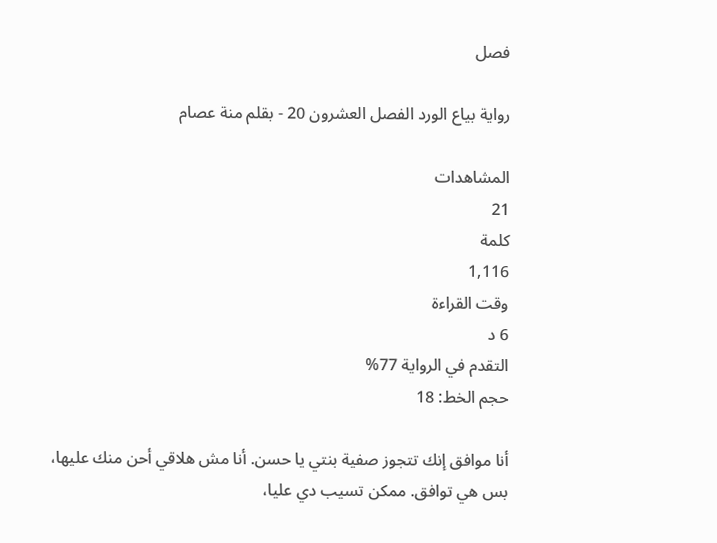فصل

رواية بياع الورد الفصل العشرون 20 - بقلم منة عصام

المشاهدات
21
كلمة
1,116
وقت القراءة
6 د
التقدم في الرواية 77%
حجم الخط: 18

أنا موافق إنك تتجوز صفية بنتي يا حسن. أنا مش هلاقي أحن منك عليها، بس هي توافق. ممكن تسيب دي عليا،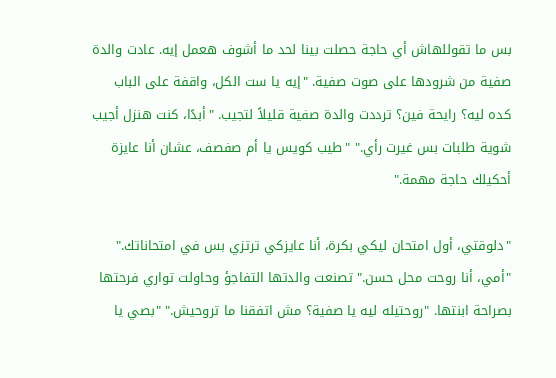بس ما تقوللهاش أي حاجة حصلت بينا لحد ما أشوف هعمل إيه. عادت والدة صفية من شرودها على صوت صفية. "إيه يا ست الكل، واقفة على الباب كده ليه؟ رايحة فين؟ ترددت والدة صفية قليلاً لتجيب. "أبدًا، كنت هنزل أجيب شوية طلبات بس غيرت رأي." "طيب كويس يا أم صفصف، عشان أنا عايزة أحكيلك حاجة مهمة."

"دلوقتي، أول امتحان ليكي بكرة، أنا عايزكي ترتزي بس في امتحاناتك." "أمي، أنا روحت محل حسن." تصنعت والدتها التفاجؤ وحاولت تواري فرحتها بصراحة ابنتها. "روحتيله ليه يا صفية؟ مش اتفقنا ما تروحيش." "بصي يا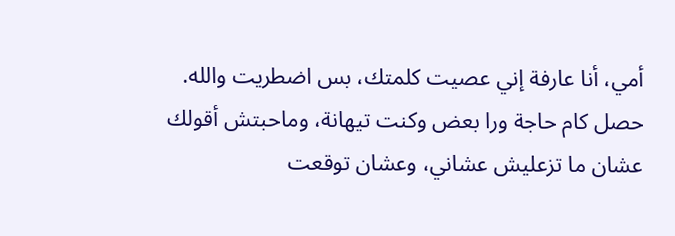أمي، أنا عارفة إني عصيت كلمتك، بس اضطريت والله. حصل كام حاجة ورا بعض وكنت تيهانة، وماحبتش أقولك عشان ما تزعليش عشاني، وعشان توقعت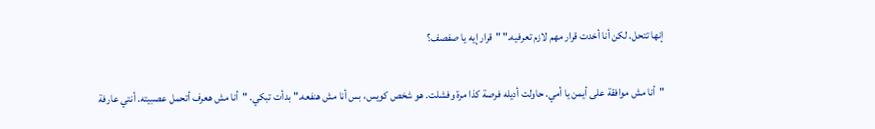إنها تتحل. لكن أنا أخدت قرار مهم لازم تعرفيه." "قرار إيه يا صفصف؟

"أنا مش موافقة على أيمن يا أمي. حاولت أديله فرصة كذا مرة وفشلت. هو شخص كويس، بس أنا مش هنفعه." بدأت تبكي. "أنا مش هعرف أتحمل عصبيته. أنتي عارفة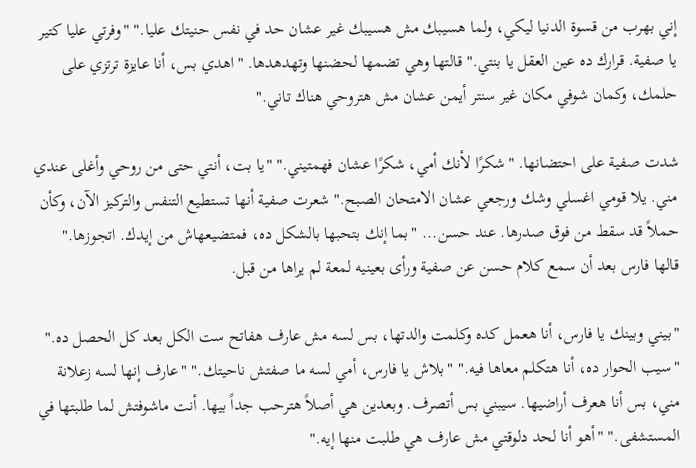إني بهرب من قسوة الدنيا ليكي، ولما هسيبك مش هسيبك غير عشان حد في نفس حنيتك عليا." "وفرتي عليا كتير يا صفية. قرارك ده عين العقل يا بنتي." قالتها وهي تضمها لحضنها وتهدهدها. "اهدي بس، أنا عايزة ترتزي على حلمك، وكمان شوفي مكان غير سنتر أيمن عشان مش هتروحي هناك تاني."

شدت صفية على احتضانها. "شكرًا لأنك أمي، شكرًا عشان فهمتيني." "يا بت، أنتي حتى من روحي وأغلى عندي مني. يلا قومي اغسلي وشك ورجعي عشان الامتحان الصبح." شعرت صفية أنها تستطيع التنفس والتركيز الآن، وكأن حملاً قد سقط من فوق صدرها. عند حسن... "بما إنك بتحبها بالشكل ده، فمتضيعهاش من إيدك. اتجوزها." قالها فارس بعد أن سمع كلام حسن عن صفية ورأى بعينيه لمعة لم يراها من قبل.

"بيني وبينك يا فارس، أنا هعمل كده وكلمت والدتها، بس لسه مش عارف هفاتح ست الكل بعد كل الحصل ده." "سيب الحوار ده، أنا هتكلم معاها فيه." "بلاش يا فارس، أمي لسه ما صفتش ناحيتك." "عارف إنها لسه زعلانة مني، بس أنا هعرف أراضيها. سيبني بس أتصرف. وبعدين هي أصلاً هترحب جداً بيها. أنت ماشوفتش لما طلبتها في المستشفى." "أهو أنا لحد دلوقتي مش عارف هي طلبت منها إيه."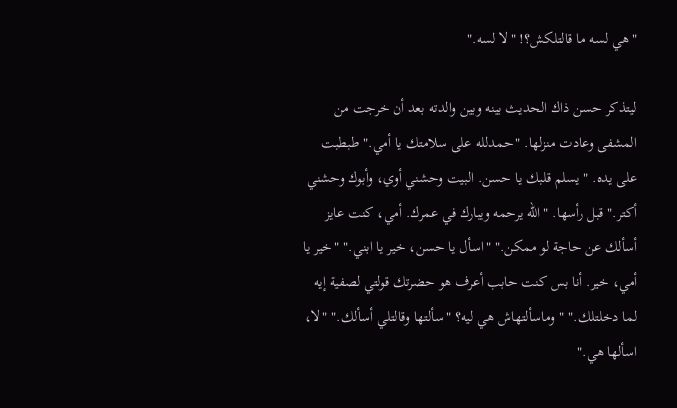"هي لسه ما قالتلكش؟! "لا لسه."

ليتذكر حسن ذاك الحديث بينه وبين والدته بعد أن خرجت من المشفى وعادت منزلها. "حمدلله على سلامتك يا أمي." طبطبت على يده. "يسلم قلبك يا حسن. البيت وحشني أوي، وأبوك وحشني أكتر." قبل رأسها. "الله يرحمه ويبارك في عمرك. أمي، كنت عايز أسألك عن حاجة لو ممكن." "اسأل يا حسن، خير يا ابني." "خير يا أمي، خير. أنا بس كنت حابب أعرف هو حضرتك قولتي لصفية إيه لما دخلتلك." "وماسألتهاش هي ليه؟ "سألتها وقالتلي أسألك." "لا، اسألها هي."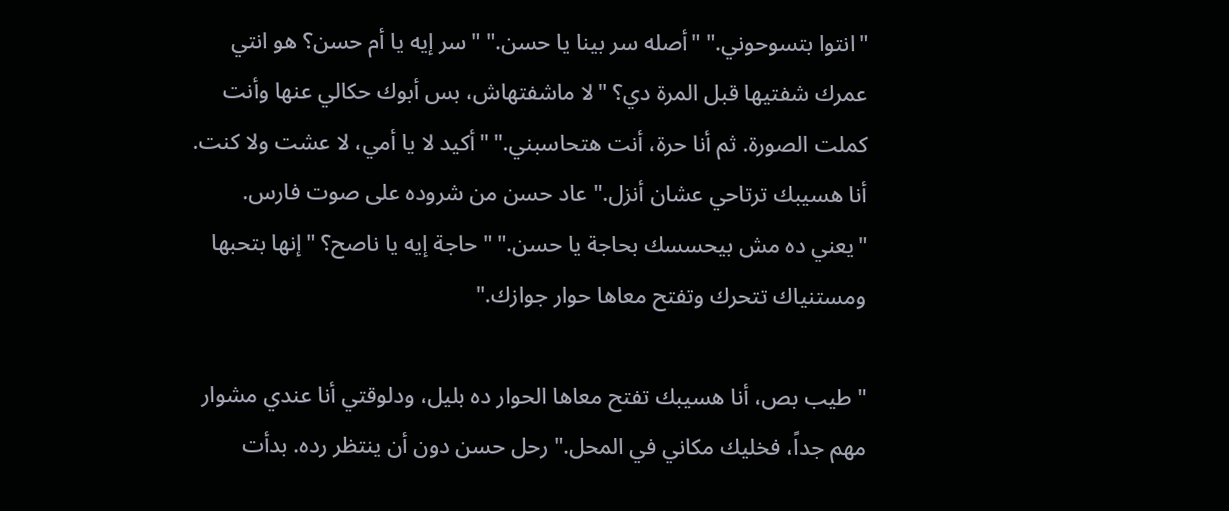"انتوا بتسوحوني." "أصله سر بينا يا حسن." "سر إيه يا أم حسن؟ هو انتي عمرك شفتيها قبل المرة دي؟ "لا ماشفتهاش، بس أبوك حكالي عنها وأنت كملت الصورة. ثم أنا حرة، أنت هتحاسبني." "أكيد لا يا أمي، لا عشت ولا كنت. أنا هسيبك ترتاحي عشان أنزل." عاد حسن من شروده على صوت فارس. "يعني ده مش بيحسسك بحاجة يا حسن." "حاجة إيه يا ناصح؟ "إنها بتحبها ومستنياك تتحرك وتفتح معاها حوار جوازك."

"طيب بص، أنا هسيبك تفتح معاها الحوار ده بليل، ودلوقتي أنا عندي مشوار مهم جداً، فخليك مكاني في المحل." رحل حسن دون أن ينتظر رده. بدأت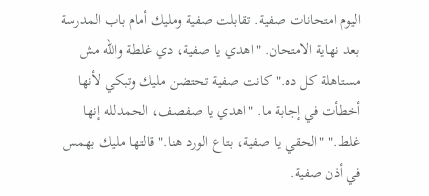اليوم امتحانات صفية. تقابلت صفية ومليك أمام باب المدرسة بعد نهاية الامتحان. "اهدي يا صفية، دي غلطة والله مش مستاهلة كل ده." كانت صفية تحتضن مليك وتبكي لأنها أخطأت في إجابة ما. "اهدي يا صفصف، الحمدلله إنها غلط." "الحقي يا صفية، بتاع الورد هنا." قالتها مليك بهمس في أذن صفية.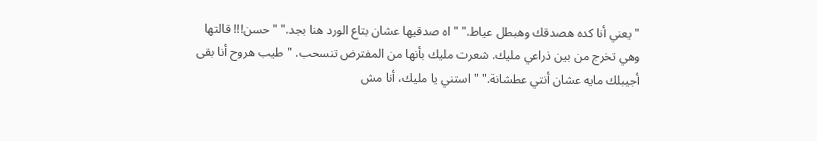"يعني أنا كده هصدقك وهبطل عياط." "اه صدقيها عشان بتاع الورد هنا بجد." "حسن!!! قالتها وهي تخرج من بين ذراعي مليك. شعرت مليك بأنها من المفترض تنسحب. "طيب هروح أنا بقى أجيبلك مايه عشان أنتي عطشانة." "استني يا مليك، أنا مش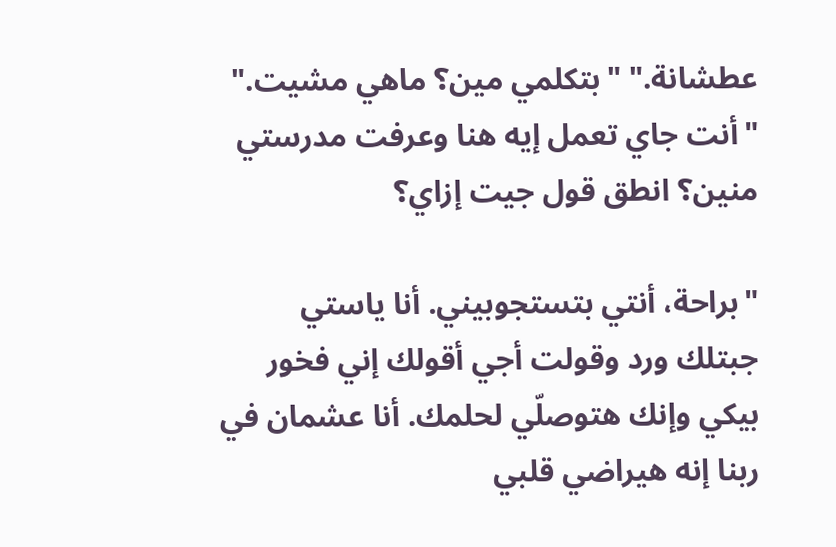عطشانة." "بتكلمي مين؟ ماهي مشيت." "أنت جاي تعمل إيه هنا وعرفت مدرستي منين؟ انطق قول جيت إزاي؟

"براحة، أنتي بتستجوبيني. أنا ياستي جبتلك ورد وقولت أجي أقولك إني فخور بيكي وإنك هتوصلّي لحلمك. أنا عشمان في ربنا إنه هيراضي قلبي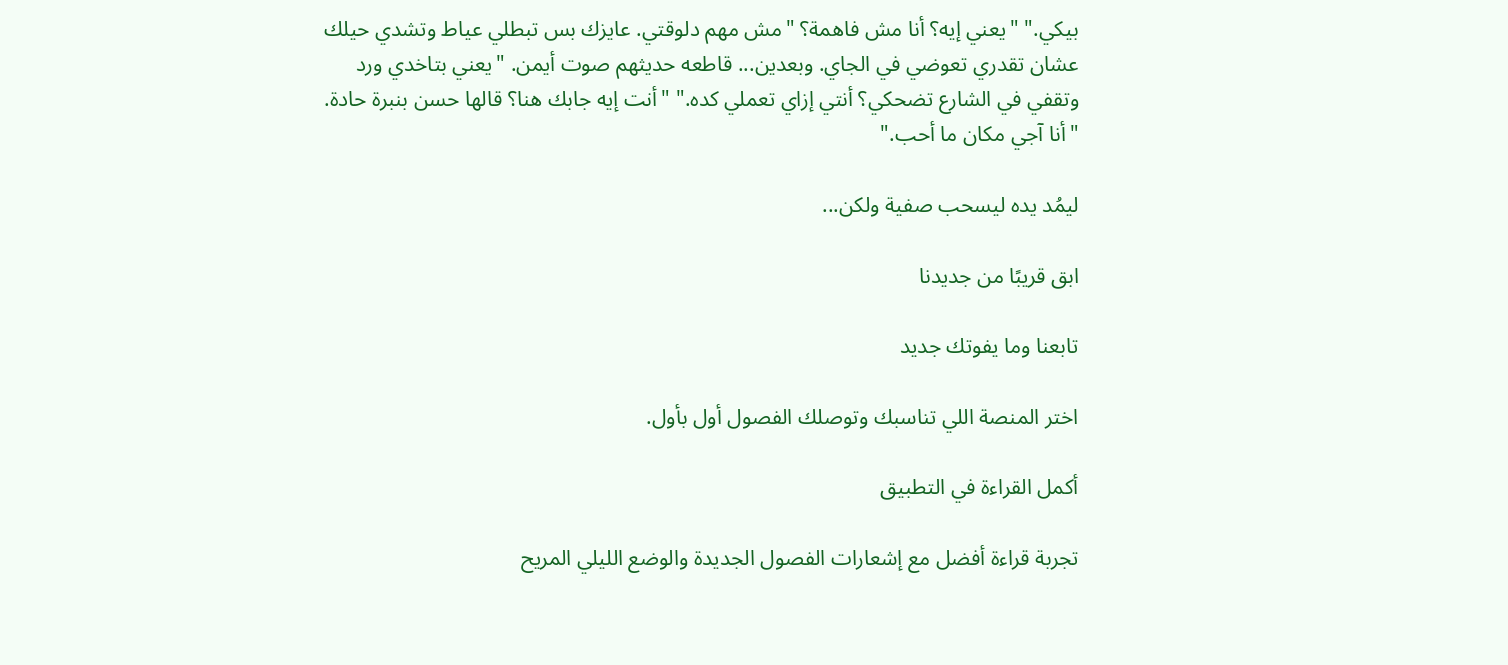بيكي." "يعني إيه؟ أنا مش فاهمة؟ "مش مهم دلوقتي. عايزك بس تبطلي عياط وتشدي حيلك عشان تقدري تعوضي في الجاي. وبعدين... قاطعه حديثهم صوت أيمن. "يعني بتاخدي ورد وتقفي في الشارع تضحكي؟ أنتي إزاي تعملي كده." "أنت إيه جابك هنا؟ قالها حسن بنبرة حادة. "أنا آجي مكان ما أحب."

ليمُد يده ليسحب صفية ولكن...

ابق قريبًا من جديدنا

تابعنا وما يفوتك جديد

اختر المنصة اللي تناسبك وتوصلك الفصول أول بأول.

أكمل القراءة في التطبيق

تجربة قراءة أفضل مع إشعارات الفصول الجديدة والوضع الليلي المريح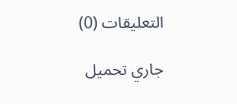التعليقات (0)

جاري تحميل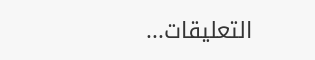التعليقات...